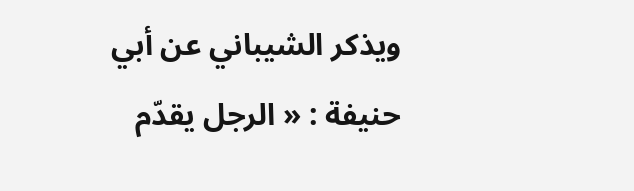ويذكر الشيباني عن أبي حنيفة : « الرجل يقدّم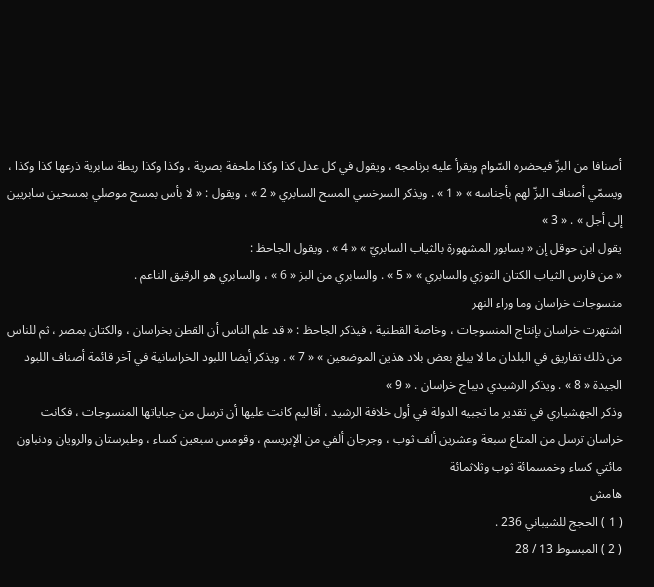أصنافا من البزّ فيحضره السّوام ويقرأ عليه برنامجه ، ويقول في كل عدل كذا وكذا ملحفة بصرية ، وكذا وكذا ريطة سابرية ذرعها كذا وكذا ، ويسمّي أصناف البزّ لهم بأجناسه » « 1 » . ويذكر السرخسي المسح السابري « 2 » ، ويقول : « لا بأس بمسح موصلي بمسحين سابريين إلى أجل » . « 3 »
يقول ابن حوقل إن « بسابور المشهورة بالثياب السابريّ » « 4 » . ويقول الجاحظ :
« من فارس الثياب الكتان التوزي والسابري » « 5 » . والسابري من البز « 6 » ، والسابري هو الرقيق الناعم .
منسوجات خراسان وما وراء النهر
اشتهرت خراسان بإنتاج المنسوجات ، وخاصة القطنية ، فيذكر الجاحظ : « قد علم الناس أن القطن بخراسان ، والكتان بمصر ، ثم للناس من ذلك تفاريق في البلدان ما لا يبلغ بعض بلاد هذين الموضعين » « 7 » . ويذكر أيضا اللبود الخراسانية في آخر قائمة أصناف اللبود الجيدة « 8 » . ويذكر الرشيدي ديباج خراسان . « 9 »
وذكر الجهشياري في تقدير ما تجبيه الدولة في أول خلافة الرشيد ، أقاليم كانت عليها أن ترسل من جباياتها المنسوجات ، فكانت خراسان ترسل من المتاع سبعة وعشرين ألف ثوب ، وجرجان ألفي من الإبريسم ، وقومس سبعين كساء ، وطبرستان والرويان ودنباون مائتي كساء وخمسمائة ثوب وثلاثمائة
هامش
( 1 ) الحجج للشيباني 236 .
( 2 ) المبسوط 13 / 28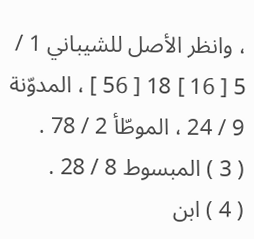، وانظر الأصل للشيباني 1 / 5 [ 16 ] 18 [ 56 ] ، المدوّنة 9 / 24 ، الموطّأ 2 / 78 .
( 3 ) المبسوط 8 / 28 .
( 4 ) ابن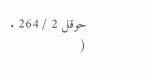حوقل 2 / 264 .
(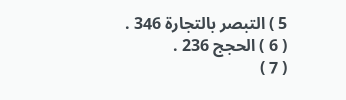5 ) التبصر بالتجارة 346 .
( 6 ) الحجج 236 .
( 7 )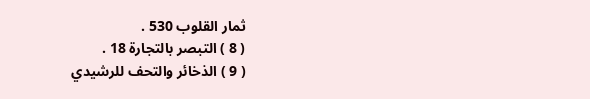ثمار القلوب 530 .
( 8 ) التبصر بالتجارة 18 .
( 9 ) الذخائر والتحف للرشيدي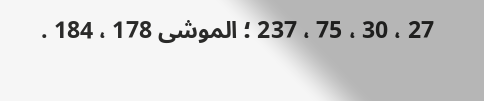27 ، 30 ، 75 ، 237 ؛ الموشى 178 ، 184 .